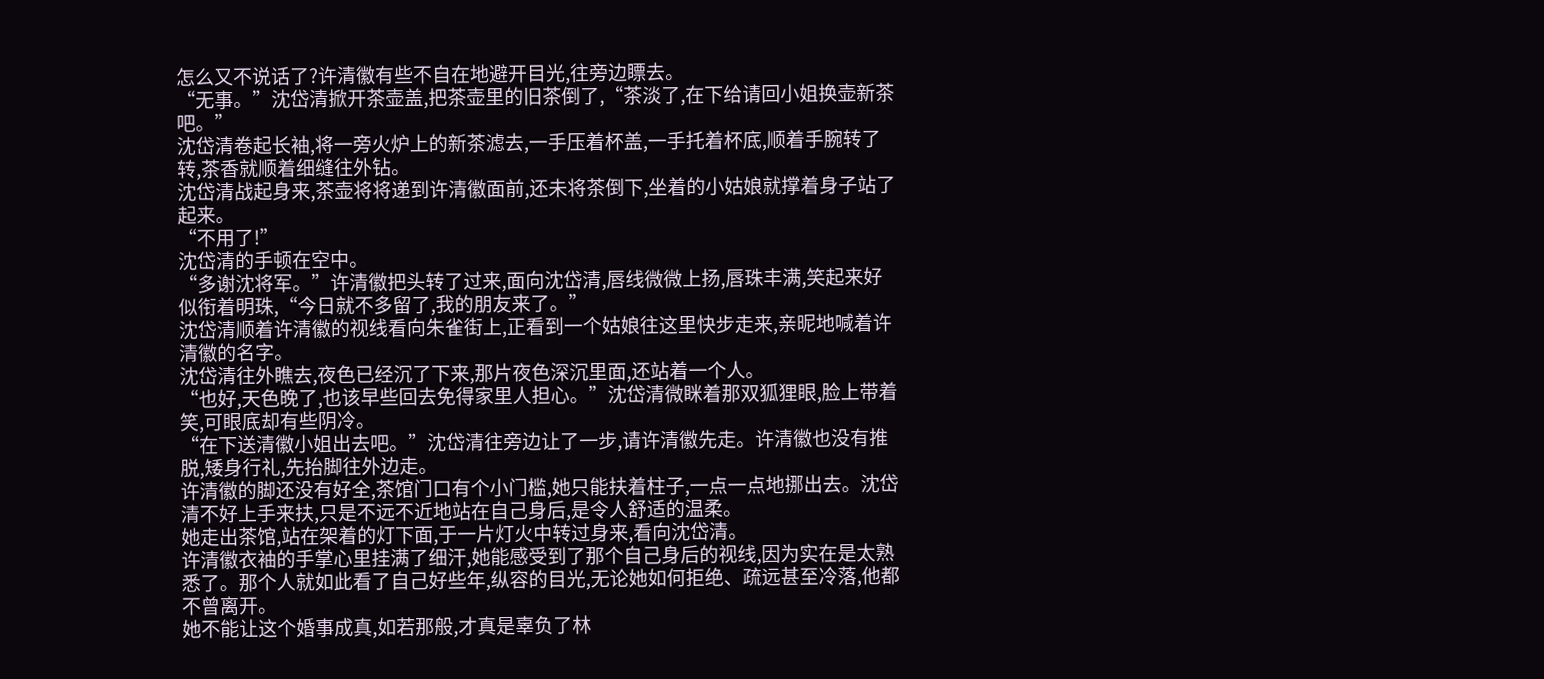怎么又不说话了?许清徽有些不自在地避开目光,往旁边瞟去。
“无事。”沈岱清掀开茶壶盖,把茶壶里的旧茶倒了,“茶淡了,在下给请回小姐换壶新茶吧。”
沈岱清卷起长袖,将一旁火炉上的新茶滤去,一手压着杯盖,一手托着杯底,顺着手腕转了转,茶香就顺着细缝往外钻。
沈岱清战起身来,茶壶将将递到许清徽面前,还未将茶倒下,坐着的小姑娘就撑着身子站了起来。
“不用了!”
沈岱清的手顿在空中。
“多谢沈将军。”许清徽把头转了过来,面向沈岱清,唇线微微上扬,唇珠丰满,笑起来好似衔着明珠,“今日就不多留了,我的朋友来了。”
沈岱清顺着许清徽的视线看向朱雀街上,正看到一个姑娘往这里快步走来,亲昵地喊着许清徽的名字。
沈岱清往外瞧去,夜色已经沉了下来,那片夜色深沉里面,还站着一个人。
“也好,天色晚了,也该早些回去免得家里人担心。”沈岱清微眯着那双狐狸眼,脸上带着笑,可眼底却有些阴冷。
“在下送清徽小姐出去吧。”沈岱清往旁边让了一步,请许清徽先走。许清徽也没有推脱,矮身行礼,先抬脚往外边走。
许清徽的脚还没有好全,茶馆门口有个小门槛,她只能扶着柱子,一点一点地挪出去。沈岱清不好上手来扶,只是不远不近地站在自己身后,是令人舒适的温柔。
她走出茶馆,站在架着的灯下面,于一片灯火中转过身来,看向沈岱清。
许清徽衣袖的手掌心里挂满了细汗,她能感受到了那个自己身后的视线,因为实在是太熟悉了。那个人就如此看了自己好些年,纵容的目光,无论她如何拒绝、疏远甚至冷落,他都不曾离开。
她不能让这个婚事成真,如若那般,才真是辜负了林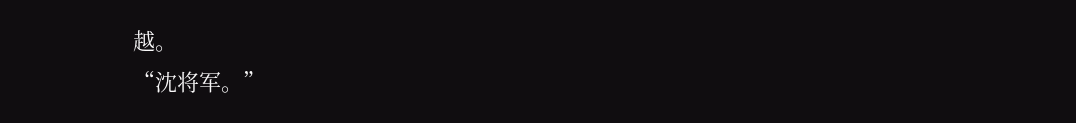越。
“沈将军。”